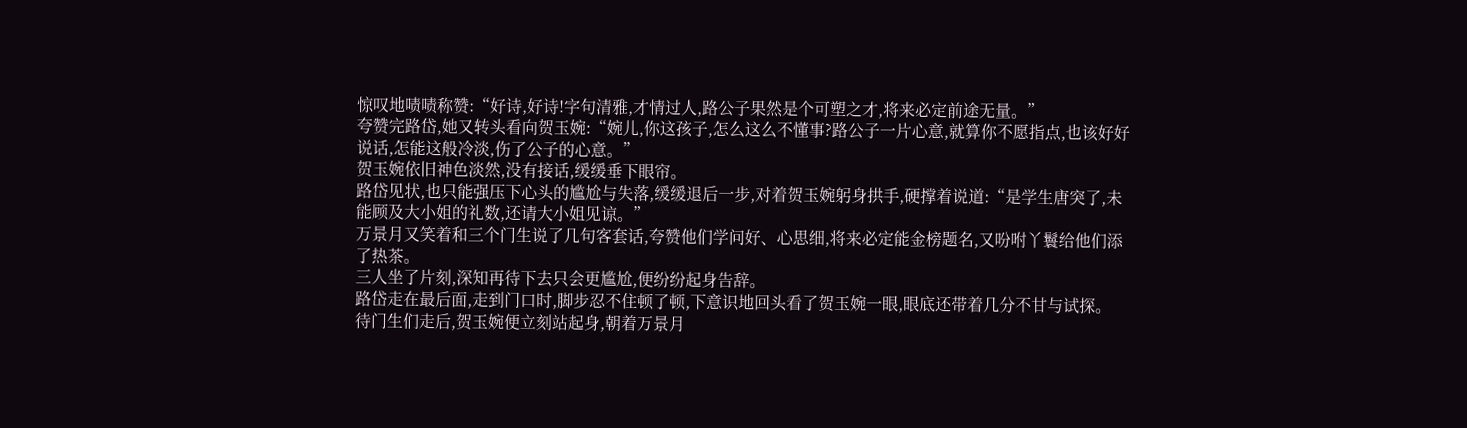惊叹地啧啧称赞:“好诗,好诗!字句清雅,才情过人,路公子果然是个可塑之才,将来必定前途无量。”
夸赞完路岱,她又转头看向贺玉婉:“婉儿,你这孩子,怎么这么不懂事?路公子一片心意,就算你不愿指点,也该好好说话,怎能这般冷淡,伤了公子的心意。”
贺玉婉依旧神色淡然,没有接话,缓缓垂下眼帘。
路岱见状,也只能强压下心头的尴尬与失落,缓缓退后一步,对着贺玉婉躬身拱手,硬撑着说道:“是学生唐突了,未能顾及大小姐的礼数,还请大小姐见谅。”
万景月又笑着和三个门生说了几句客套话,夸赞他们学问好、心思细,将来必定能金榜题名,又吩咐丫鬟给他们添了热茶。
三人坐了片刻,深知再待下去只会更尴尬,便纷纷起身告辞。
路岱走在最后面,走到门口时,脚步忍不住顿了顿,下意识地回头看了贺玉婉一眼,眼底还带着几分不甘与试探。
待门生们走后,贺玉婉便立刻站起身,朝着万景月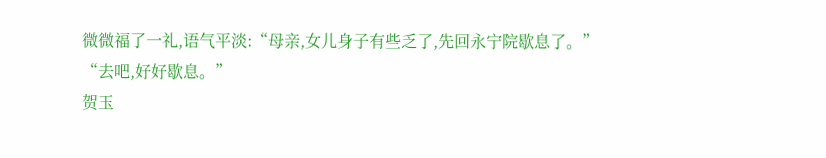微微福了一礼,语气平淡:“母亲,女儿身子有些乏了,先回永宁院歇息了。”
“去吧,好好歇息。”
贺玉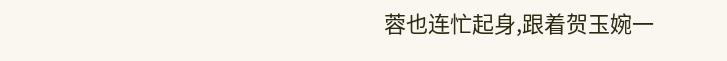蓉也连忙起身,跟着贺玉婉一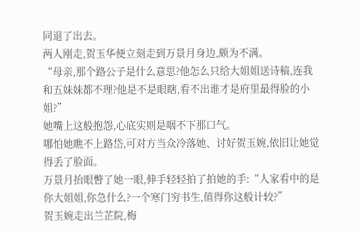同退了出去。
两人刚走,贺玉华便立刻走到万景月身边,颇为不满。
“母亲,那个路公子是什么意思?他怎么只给大姐姐送诗稿,连我和五妹妹都不理?他是不是眼瞎,看不出谁才是府里最得脸的小姐?”
她嘴上这般抱怨,心底实则是咽不下那口气。
哪怕她瞧不上路岱,可对方当众冷落她、讨好贺玉婉,依旧让她觉得丢了脸面。
万景月抬眼瞥了她一眼,伸手轻轻拍了拍她的手:“人家看中的是你大姐姐,你急什么?一个寒门穷书生,值得你这般计较?”
贺玉婉走出兰芷院,梅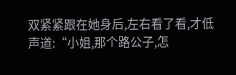双紧紧跟在她身后,左右看了看,才低声道:“小姐,那个路公子,怎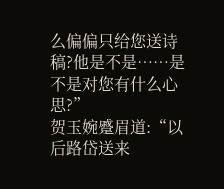么偏偏只给您送诗稿?他是不是……是不是对您有什么心思?”
贺玉婉蹙眉道:“以后路岱送来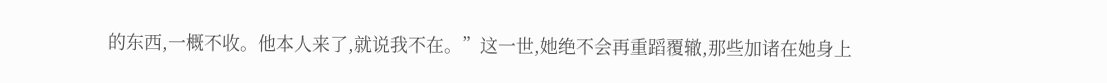的东西,一概不收。他本人来了,就说我不在。”这一世,她绝不会再重蹈覆辙,那些加诸在她身上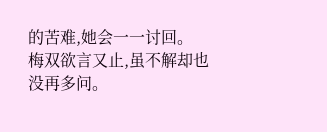的苦难,她会一一讨回。
梅双欲言又止,虽不解却也没再多问。